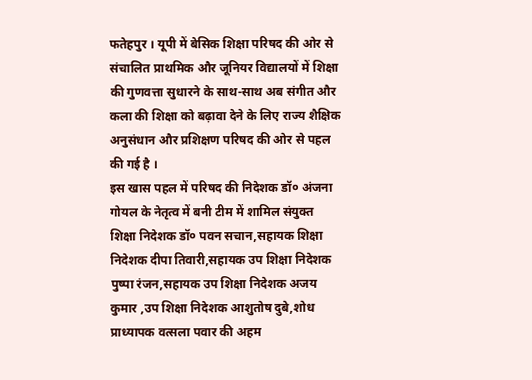फतेहपुर । यूपी में बेसिक शिक्षा परिषद की ओर से संचालित प्राथमिक और जूनियर विद्यालयों में शिक्षा की गुणवत्ता सुधारने के साथ-साथ अब संगीत और कला की शिक्षा को बढ़ावा देने के लिए राज्य शैक्षिक अनुसंधान और प्रशिक्षण परिषद की ओर से पहल की गई है ।
इस खास पहल में परिषद की निदेशक डॉ० अंजना गोयल के नेतृत्व में बनी टीम में शामिल संयुक्त शिक्षा निदेशक डॉ० पवन सचान,सहायक शिक्षा निदेशक दीपा तिवारी,सहायक उप शिक्षा निदेशक पुष्पा रंजन,सहायक उप शिक्षा निदेशक अजय कुमार ,उप शिक्षा निदेशक आशुतोष दुबे,शोध प्राध्यापक वत्सला पवार की अहम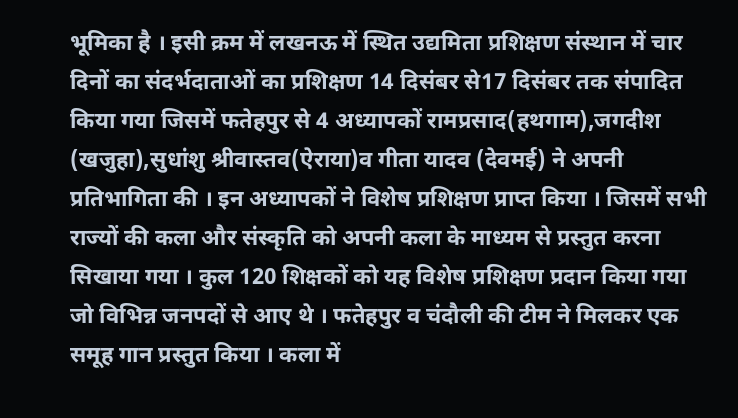भूमिका है । इसी क्रम में लखनऊ में स्थित उद्यमिता प्रशिक्षण संस्थान में चार दिनों का संदर्भदाताओं का प्रशिक्षण 14 दिसंबर से17 दिसंबर तक संपादित किया गया जिसमें फतेहपुर से 4 अध्यापकों रामप्रसाद(हथगाम),जगदीश (खजुहा),सुधांशु श्रीवास्तव(ऐराया)व गीता यादव (देवमई) ने अपनी प्रतिभागिता की । इन अध्यापकों ने विशेष प्रशिक्षण प्राप्त किया । जिसमें सभी राज्यों की कला और संस्कृति को अपनी कला के माध्यम से प्रस्तुत करना सिखाया गया । कुल 120 शिक्षकों को यह विशेष प्रशिक्षण प्रदान किया गया जो विभिन्न जनपदों से आए थे । फतेहपुर व चंदौली की टीम ने मिलकर एक समूह गान प्रस्तुत किया । कला में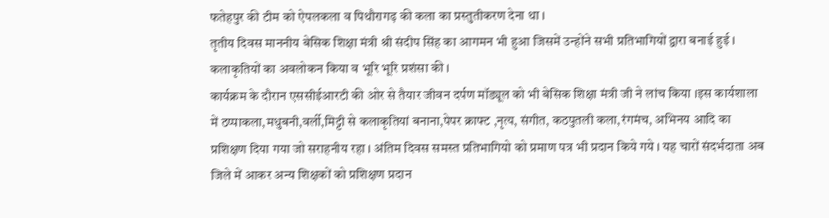फतेहपुर की टीम को ऐपलकला व पिथौरागढ़ की कला का प्रस्तुतीकरण देना था ।
तृतीय दिवस माननीय बेसिक शिक्षा मंत्री श्री संदीप सिंह का आगमन भी हुआ जिसमें उन्होंने सभी प्रतिभागियों द्वारा बनाई हुई । कलाकृतियों का अवलोकन किया व भूरि भूरि प्रशंसा की ।
कार्यक्रम के दौरान एससीईआरटी की ओर से तैयार जीवन दर्पण मॉड्यूल को भी बेसिक शिक्षा मंत्री जी ने लांच किया ।इस कार्यशाला में ठप्पाकला,मधुबनी,वर्ली,मिट्टी से कलाकृतियां बनाना,पेपर क्राफ्ट ,नृत्य, संगीत, कठपुतली कला,रंगमंच, अभिनय आदि का प्रशिक्षण दिया गया जो सराहनीय रहा । अंतिम दिवस समस्त प्रतिभागियो को प्रमाण पत्र भी प्रदान किये गये । यह चारों संदर्भदाता अब जिले में आकर अन्य शिक्षकों को प्रशिक्षण प्रदान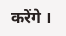करेंगे ।